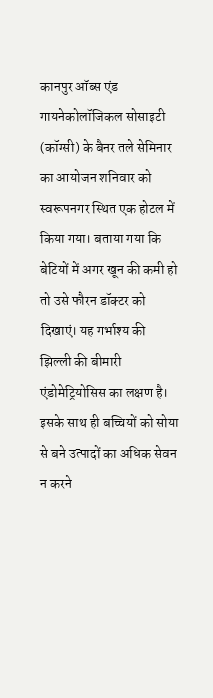कानपुर ऑब्स एंड गायनेकोलॉजिकल सोसाइटी (कॉग्सी) के बैनर तले सेमिनार का आयोजन शनिवार को स्वरूपनगर स्थित एक होटल में किया गया। बताया गया कि बेटियों में अगर खून की कमी हो तो उसे फौरन डॉक्टर को दिखाएं। यह गर्भाश्य की झिल्ली की बीमारी एंडोमेट्रियोसिस का लक्षण है।
इसके साथ ही बच्चियों को सोया से बने उत्पादों का अधिक सेवन न करने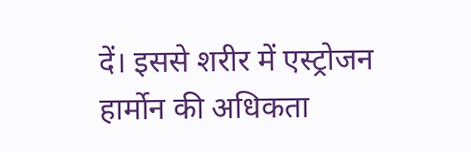दें। इससे शरीर में एस्ट्रोजन हार्मोन की अधिकता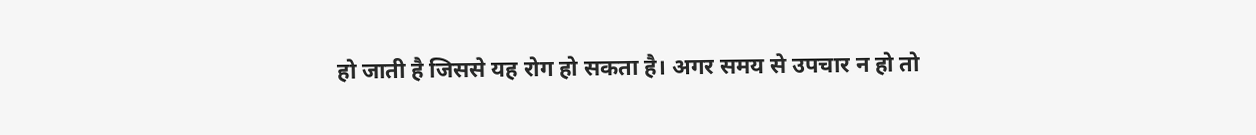हो जाती है जिससे यह रोग हो सकता है। अगर समय से उपचार न हो तो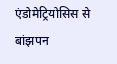एंडोमेट्रियोसिस से बांझपन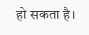हो सकता है।